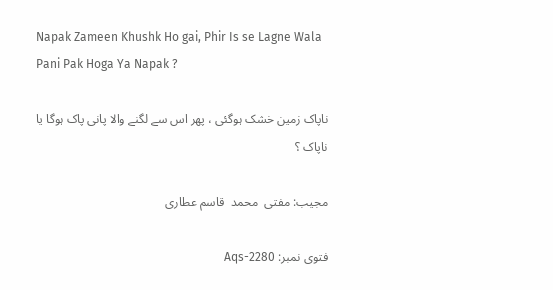Napak Zameen Khushk Ho gai, Phir Is se Lagne Wala Pani Pak Hoga Ya Napak ?

ناپاک زمین خشک ہوگئی ، پھر اس سے لگنے والا پانی پاک ہوگا یا ناپاک ؟

مجیب: مفتی  محمد  قاسم عطاری

فتوی نمبر: Aqs-2280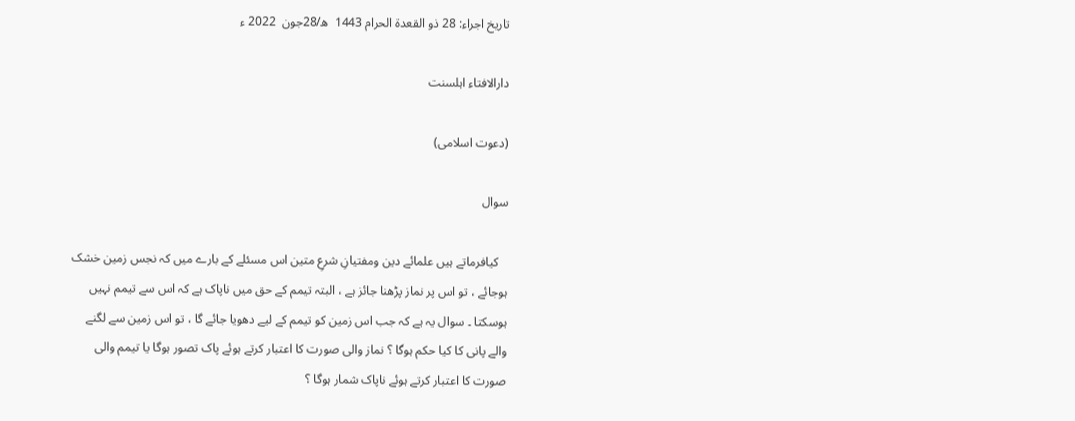تاریخ اجراء: 28 ذو القعدۃ الحرام 1443  ھ/28جون  2022 ء

دارالافتاء اہلسنت

(دعوت اسلامی)

سوال

   کیافرماتے ہیں علمائے دین ومفتیانِ شرعِ متین اس مسئلے کے بارے میں کہ نجس زمین خشک ہوجائے ، تو اس پر نماز پڑھنا جائز ہے ، البتہ تیمم کے حق میں ناپاک ہے کہ اس سے تیمم نہیں ہوسکتا ۔ سوال یہ ہے کہ جب اس زمین کو تیمم کے لیے دھویا جائے گا ، تو اس زمین سے لگنے والے پانی کا کیا حکم ہوگا ؟ نماز والی صورت کا اعتبار کرتے ہوئے پاک تصور ہوگا یا تیمم والی صورت کا اعتبار کرتے ہوئے ناپاک شمار ہوگا ؟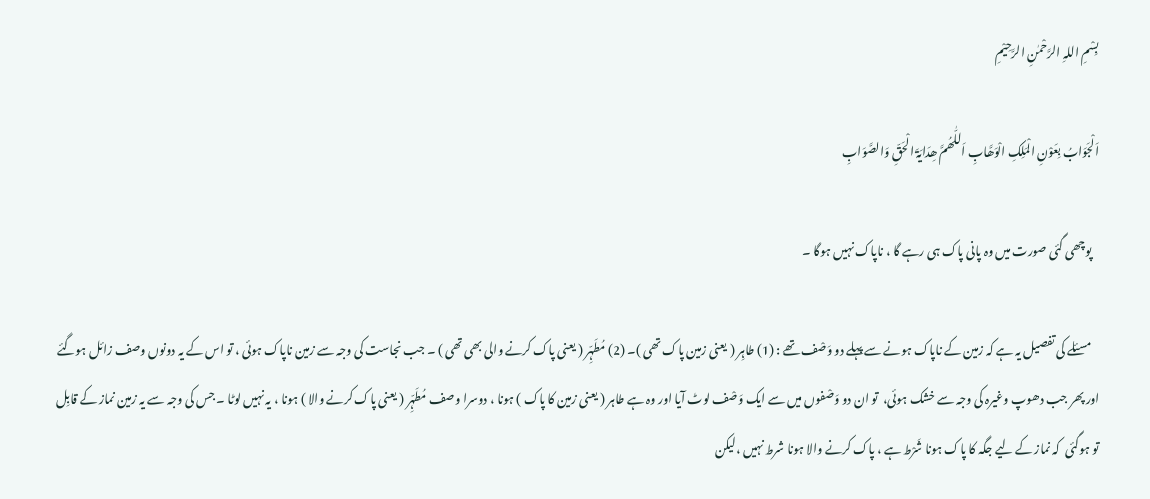بِسْمِ اللہِ الرَّحْمٰنِ الرَّحِیْمِ

اَلْجَوَابُ بِعَوْنِ الْمَلِکِ الْوَھَّابِ اَللّٰھُمَّ ھِدَایَۃَ الْحَقِّ وَالصَّوَابِ

   پوچھی گئی صورت میں وہ پانی پاک ہی رہے گا ، ناپاک نہیں ہوگا ۔

   مسئلے کی تفصیل یہ ہے کہ زمین کے ناپاک ہونے سے پہلے دو وَصْف تھے : (1) طاہِر ( یعنی زمین پاک تھی )۔ (2) مُطَہِّر ( یعنی پاک کرنے والی بھی تھی ) ۔ جب نجاست کی وجہ سے زمین ناپاک ہوئی ، تو اس کے یہ دونوں وصف زائل ہوگئے اور پھر جب دھوپ وغیرہ کی وجہ سے خشک ہوئی،  تو ان دو وَصْفوں میں سے ایک وَصْف لوٹ آیا اور وہ ہے طاہر ( یعنی زمین کا پاک ) ہونا ، دوسرا وصف مُطَہِّر ( یعنی پاک کرنے والا ) ہونا ، یہ نہیں لوٹا ۔ جس کی وجہ سے یہ زمین نماز کے قابِل تو ہوگئی  کہ نماز کے لیے جگہ کا پاک ہونا شَرْط ہے ، پاک کرنے والا ہونا شرط نہیں ،لیکن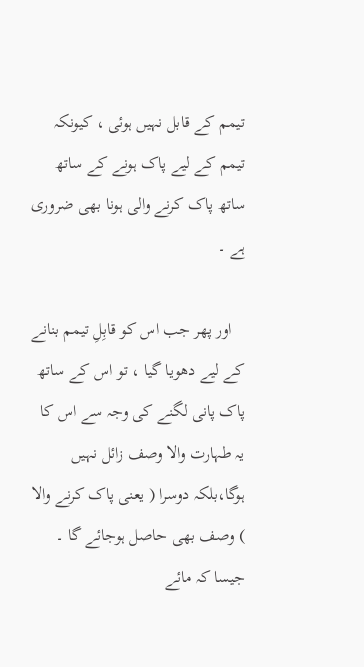تیمم کے قابل نہیں ہوئی ، کیونکہ تیمم کے لیے پاک ہونے کے ساتھ ساتھ پاک کرنے والی ہونا بھی ضروری ہے ۔

   اور پھر جب اس کو قابِلِ تیمم بنانے کے لیے دھویا گیا ، تو اس کے ساتھ پاک پانی لگنے کی وجہ سے اس کا یہ طہارت والا وصف زائل نہیں ہوگا،بلکہ دوسرا ( یعنی پاک کرنے والا ) وصف بھی حاصل ہوجائے گا ۔ جیسا کہ مائے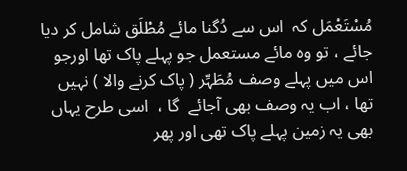مُسْتَعْمَل کہ  اس سے دُگنا مائے مُطْلَق شامل کر دیا جائے ، تو وہ مائے مستعمل جو پہلے پاک تھا اورجو اس میں پہلے وصف مُطَہِّر ( پاک کرنے والا ) نہیں تھا ، اب یہ وصف بھی آجائے  گا ،  اسی طرح یہاں بھی یہ زمین پہلے پاک تھی اور پھر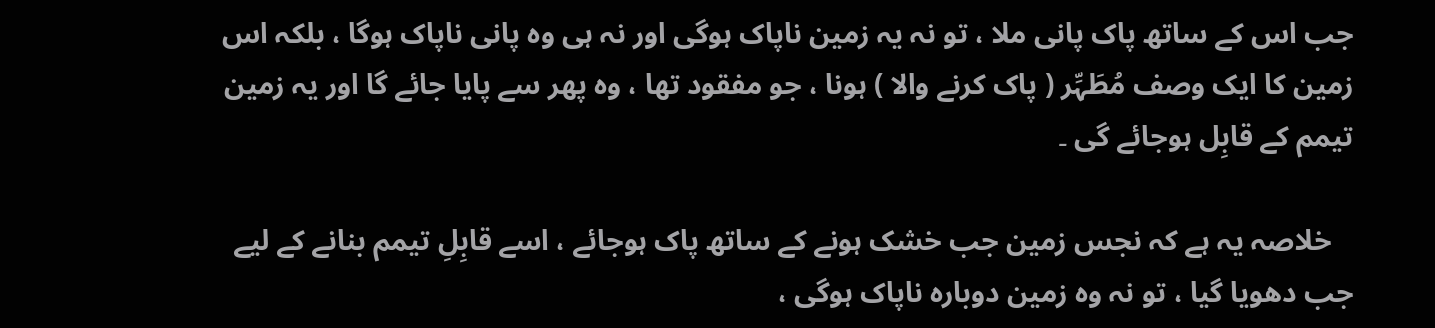جب اس کے ساتھ پاک پانی ملا ، تو نہ یہ زمین ناپاک ہوگی اور نہ ہی وہ پانی ناپاک ہوگا ، بلکہ اس زمین کا ایک وصف مُطَہِّر ( پاک کرنے والا ) ہونا ، جو مفقود تھا ، وہ پھر سے پایا جائے گا اور یہ زمین تیمم کے قابِل ہوجائے گی ۔

   خلاصہ یہ ہے کہ نجس زمین جب خشک ہونے کے ساتھ پاک ہوجائے ، اسے قابِلِ تیمم بنانے کے لیے جب دھویا گیا ، تو نہ وہ زمین دوبارہ ناپاک ہوگی ،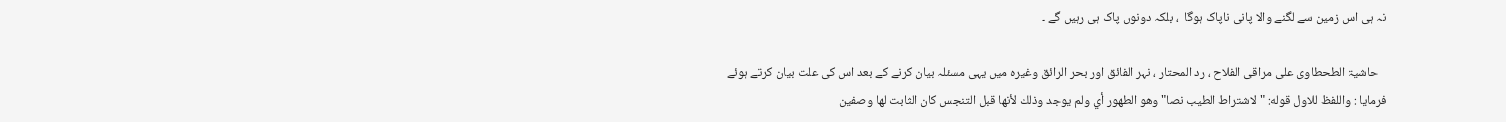نہ ہی اس زمین سے لگنے والا پانی ناپاک ہوگا  ، بلکہ دونوں پاک ہی رہیں گے ۔

   حاشیۃ الطحطاوی علی مراقی الفلاح ، رد المحتار ، نہر الفائق اور بحر الرائق وغیرہ میں یہی مسئلہ بیان کرنے کے بعد اس کی علت بیان کرتے ہوئے فرمایا : واللفظ للاول قوله: "لاشتراط الطيب نصا" وهو الطهور أي ولم يوجد وذلك لأنها قبل التنجس كان الثابت لها وصفين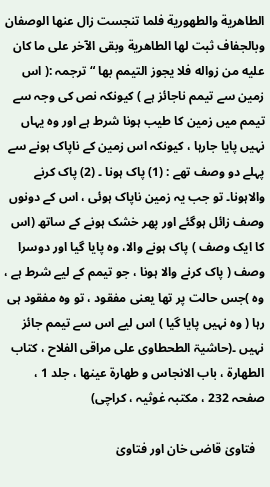الطاهرية والطهورية فلما تنجست زال عنها الوصفان وبالجفاف ثبت لها الطاهرية وبقی الآخر على ما كان عليه من زواله فلا يجوز التيمم بها “ ترجمہ :( اس زمین سے تیمم ناجائز ہے ) کیونکہ نص کی وجہ سے تیمم میں زمین کا طیب ہونا شرط ہے اور وہ یہاں نہیں پایا جارہا ، کیونکہ اس زمین کے ناپاک ہونے سے پہلے دو وصف تھے : (1) پاک ہونا ۔ (2) پاک کرنے والاہونا۔ تو جب یہ زمین ناپاک ہوئی ، اس کے دونوں وصف زائل ہوگئے اور پھر خشک ہونے کے ساتھ (اس کا ایک وصف ) پاک ہونے والا، وہ پایا گیا اور دوسرا وصف ( پاک کرنے والا ہونا ، جو تیمم کے لیے شرط ہے ، وہ )جس حالت پر تھا یعنی مفقود ، تو وہ مفقود ہی رہا ( وہ نہیں پایا گیا ) اس لیے اس سے تیمم جائز نہیں ۔(حاشیۃ الطحطاوی علی مراقی الفلاح ، کتاب الطھارۃ ، باب الانجاس و طھارۃ عینھا ، جلد 1 ، صفحہ 232 ، مکتبہ غوثیہ ، کراچی)

   فتاویٰ قاضی خان اور فتاویٰ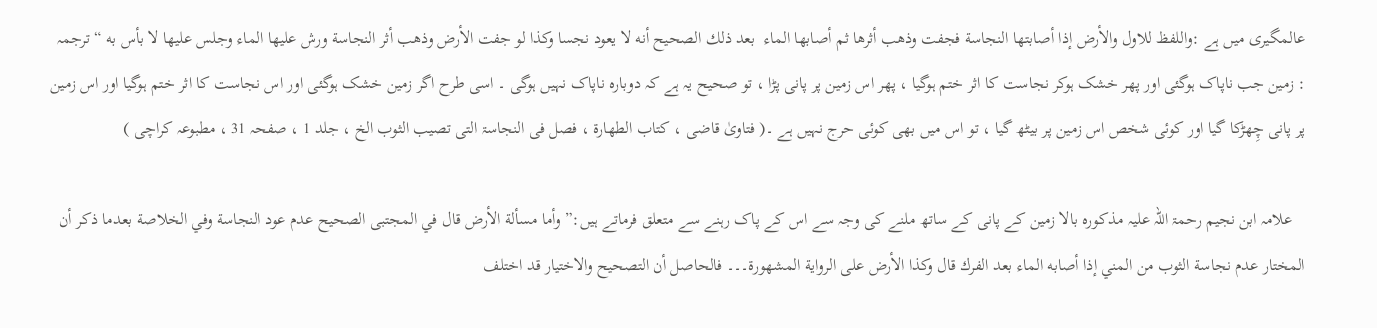عالمگیری میں ہے :واللفظ للاول والأرض إذا أصابتها النجاسة فجفت وذهب أثرها ثم أصابها الماء  بعد ذلك الصحيح أنه لا يعود نجسا وكذا لو جفت الأرض وذهب أثر النجاسة ورش عليها الماء وجلس عليها لا بأس به “ ترجمہ : زمین جب ناپاک ہوگئی اور پھر خشک ہوکر نجاست کا اثر ختم ہوگیا ، پھر اس زمین پر پانی پڑا ، تو صحیح یہ ہے کہ دوبارہ ناپاک نہیں ہوگی ۔ اسی طرح اگر زمین خشک ہوگئی اور اس نجاست کا اثر ختم ہوگیا اور اس زمین پر پانی چِھڑکا گیا اور کوئی شخص اس زمین پر بیٹھ گیا ، تو اس میں بھی کوئی حرج نہیں ہے ۔( فتاویٰ قاضی ، کتاب الطھارۃ ، فصل فی النجاسۃ التی تصیب الثوب الخ ، جلد 1 ، صفحہ 31 ، مطبوعہ کراچی )

   علامہ ابن نجیم رحمۃ اللہ علیہ مذکورہ بالا زمین کے پانی کے ساتھ ملنے کی وجہ سے اس کے پاک رہنے سے متعلق فرماتے ہیں:” وأما مسألة الأرض قال في المجتبى الصحيح عدم عود النجاسة وفي الخلاصة بعدما ذكر أن المختار عدم نجاسة الثوب من المني إذا أصابه الماء بعد الفرك قال وكذا الأرض على الرواية المشهورة۔۔۔ فالحاصل أن التصحيح والاختيار قد اختلف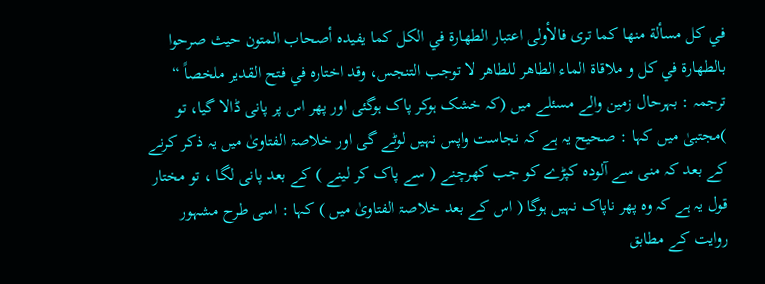في كل مسألة منها كما ترى فالأولى اعتبار الطهارة في الكل كما يفيده أصحاب المتون حيث صرحوا بالطهارة في كل و ملاقاة الماء الطاهر للطاهر لا توجب التنجس، وقد اختاره في فتح القدير ملخصاً “ ترجمہ : بہرحال زمین والے مسئلے میں (کہ خشک ہوکر پاک ہوگئی اور پھر اس پر پانی ڈالا گیا، تو )مجتبیٰ میں کہا : صحیح یہ ہے کہ نجاست واپس نہیں لوٹے گی اور خلاصۃ الفتاویٰ میں یہ ذکر کرنے کے بعد کہ منی سے آلودہ کپڑے کو جب کھرچنے ( سے پاک کر لینے ) کے بعد پانی لگا ، تو مختار قول یہ ہے کہ وہ پھر ناپاک نہیں ہوگا ( اس کے بعد خلاصۃ الفتاویٰ میں ) کہا : اسی طرح مشہور روایت کے مطابق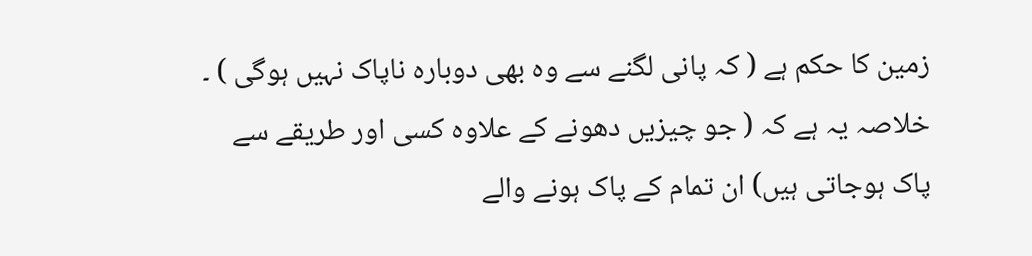زمین کا حکم ہے ( کہ پانی لگنے سے وہ بھی دوبارہ ناپاک نہیں ہوگی ) ۔ خلاصہ یہ ہے کہ ( جو چیزیں دھونے کے علاوہ کسی اور طریقے سے پاک ہوجاتی ہیں) ان تمام کے پاک ہونے والے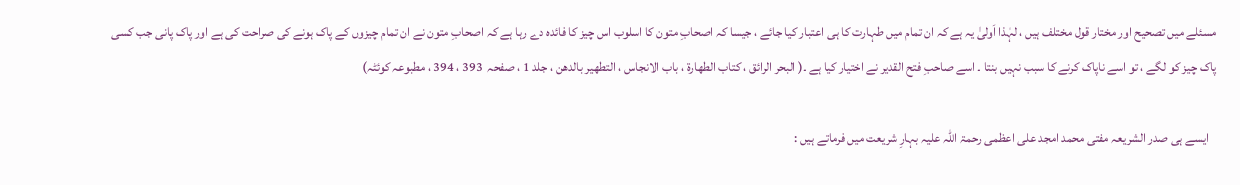مسئلے میں تصحیح اور مختار قول مختلف ہیں ، لہٰذا اَولیٰ یہ ہے کہ ان تمام میں طہارت کا ہی اعتبار کیا جائے ، جیسا کہ اصحابِ متون کا اسلوب اس چیز کا فائدہ دے رہا ہے کہ اصحابِ متون نے ان تمام چیزوں کے پاک ہونے کی صراحت کی ہے اور پاک پانی جب کسی پاک چیز کو لگے ، تو اسے ناپاک کرنے کا سبب نہیں بنتا ۔ اسے صاحبِ فتح القدیر نے اختیار کیا ہے ۔( البحر الرائق ، کتاب الطھارۃ ، باب الانجاس ، التطھیر بالدھن ، جلد 1 ، صفحہ  393 ، 394 ، مطبوعہ کوئٹہ)

   ایسے ہی صدر الشریعہ مفتی محمد امجد علی اعظمی رحمۃ اللہ علیہ بہارِ شریعت میں فرماتے ہیں :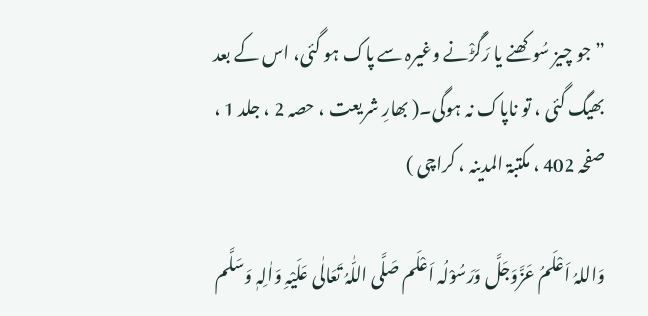”جو چیز سُوکھنے یا رَگَڑْنے وغیرہ سے پاک ہو گئی، اس کے بعد بھیگ گئی ، تو ناپاک نہ ہوگی۔( بھارِ شریعت ، حصہ 2 ، جلد 1 ، صفحہ 402 ، مکتبۃ المدینہ ، کراچی )

وَاللہُ اَعْلَمُ عَزَّوَجَلَّ وَرَسُوْلُہ اَعْلَم صَلَّی اللّٰہُ تَعَالٰی عَلَیْہِ وَاٰلِہٖ وَسَلَّم